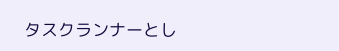タスクランナーとし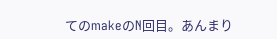てのmakeのN回目。あんまり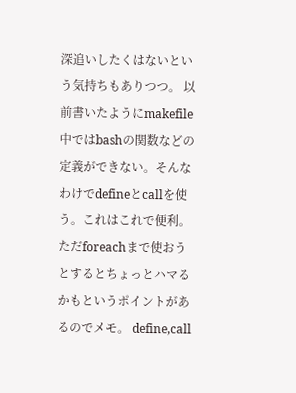深追いしたくはないという気持ちもありつつ。 以前書いたようにmakefile中ではbashの関数などの定義ができない。そんなわけでdefineとcallを使う。これはこれで便利。ただforeachまで使おうとするとちょっとハマるかもというポイントがあるのでメモ。 define,call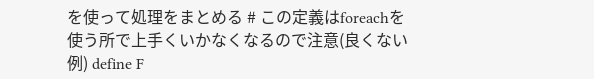を使って処理をまとめる # この定義はforeachを使う所で上手くいかなくなるので注意(良くない例) define F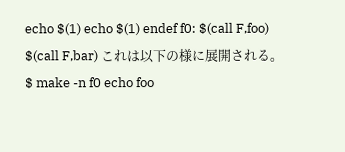echo $(1) echo $(1) endef f0: $(call F,foo) $(call F,bar) これは以下の様に展開される。 $ make -n f0 echo foo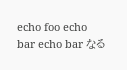echo foo echo bar echo bar なる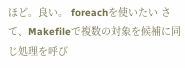ほど。良い。 foreachを使いたい さて、Makefileで複数の対象を候補に同じ処理を呼び